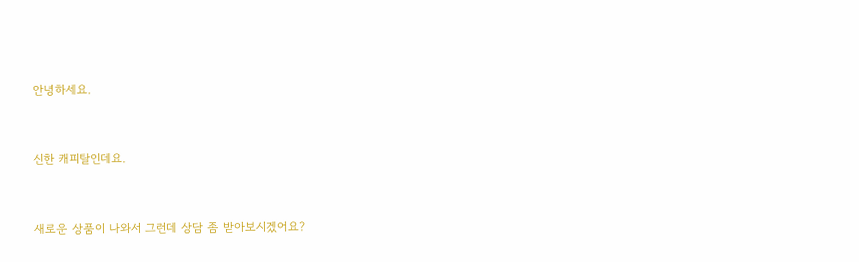안녕하세요.



신한 캐피탈인데요.



새로운 상품이 나와서 그런데 상담 좀 받아보시겠어요?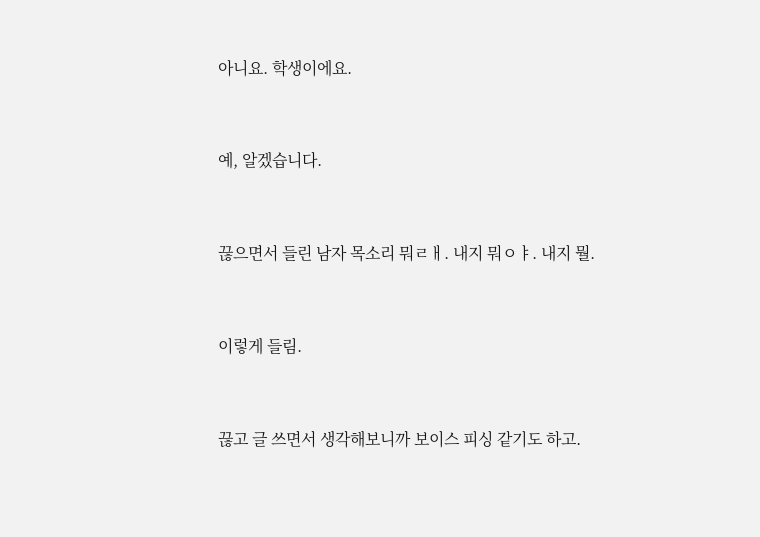아니요. 학생이에요.



예, 알겠습니다.



끊으면서 들린 남자 목소리 뭐ㄹㅐ. 내지 뭐ㅇㅑ. 내지 뭘.



이렇게 들림.



끊고 글 쓰면서 생각해보니까 보이스 피싱 같기도 하고.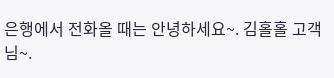은행에서 전화올 때는 안녕하세요~. 김홀홀 고객님~.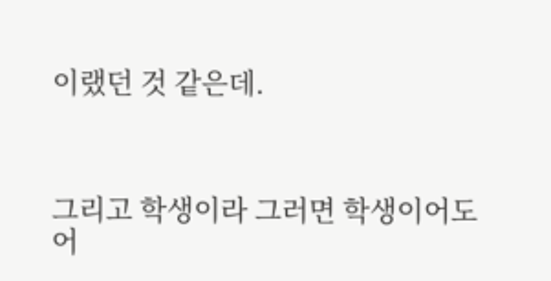이랬던 것 같은데.



그리고 학생이라 그러면 학생이어도 어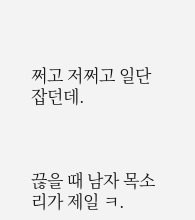쩌고 저쩌고 일단 잡던데.



끊을 때 남자 목소리가 제일 ㅋ.